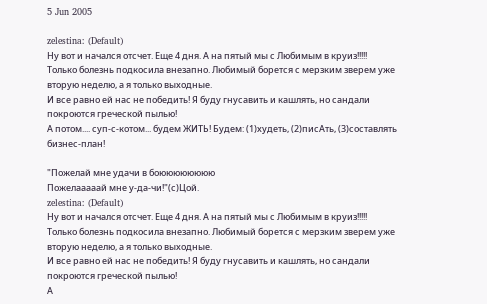5 Jun 2005

zelestina: (Default)
Ну вот и начался отсчет. Еще 4 дня. А на пятый мы с Любимым в круиз!!!!!
Только болезнь подкосила внезапно. Любимый борется с мерзким зверем уже вторую неделю, а я только выходные.
И все равно ей нас не победить! Я буду гнусавить и кашлять, но сандали покроются греческой пылью!
А потом.... суп-с-котом... будем ЖИТЬ! Будем: (1)худеть, (2)писАть, (3)составлять бизнес-план!

"Пожелай мне удачи в боюююююююю
Пожелааааай мне у-да-чи!"(с)Цой.
zelestina: (Default)
Ну вот и начался отсчет. Еще 4 дня. А на пятый мы с Любимым в круиз!!!!!
Только болезнь подкосила внезапно. Любимый борется с мерзким зверем уже вторую неделю, а я только выходные.
И все равно ей нас не победить! Я буду гнусавить и кашлять, но сандали покроются греческой пылью!
А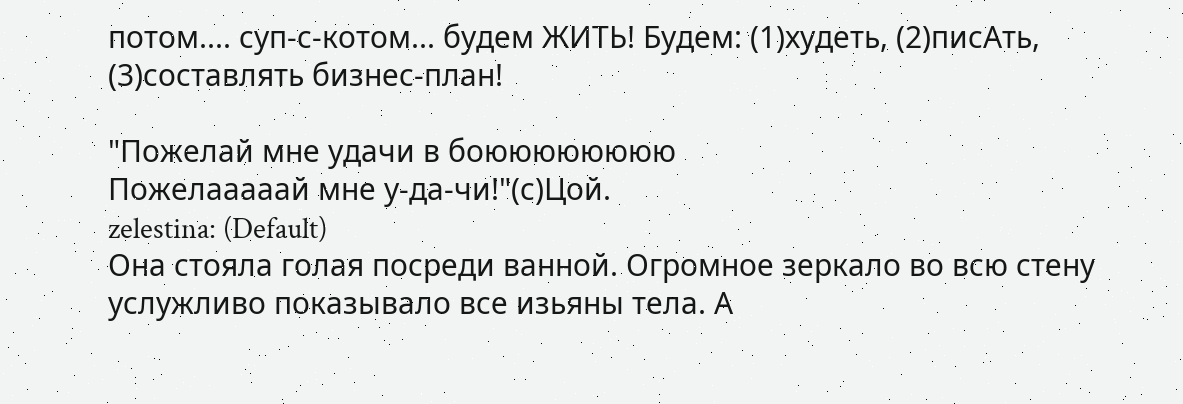потом.... суп-с-котом... будем ЖИТЬ! Будем: (1)худеть, (2)писАть, (3)составлять бизнес-план!

"Пожелай мне удачи в боюююююююю
Пожелааааай мне у-да-чи!"(с)Цой.
zelestina: (Default)
Она стояла голая посреди ванной. Огромное зеркало во всю стену услужливо показывало все изьяны тела. А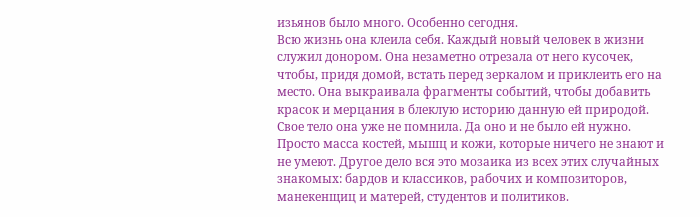изьянов было много. Особенно сегодня.
Всю жизнь она клеила себя. Каждый новый человек в жизни служил донором. Она незаметно отрезала от него кусочек, чтобы, придя домой, встать перед зеркалом и приклеить его на место. Она выкраивала фрагменты событий, чтобы добавить красок и мерцания в блеклую историю данную ей природой. Свое тело она уже не помнила. Да оно и не было ей нужно. Просто масса костей, мышц и кожи, которые ничего не знают и не умеют. Другое дело вся это мозаика из всех этих случайных знакомых: бардов и классиков, рабочих и композиторов, манекенщиц и матерей, студентов и политиков.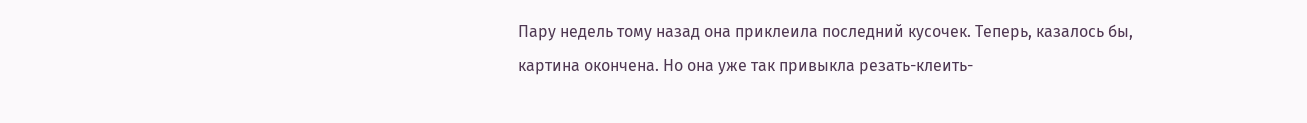Пару недель тому назад она приклеила последний кусочек. Теперь, казалось бы, картина окончена. Но она уже так привыкла резать-клеить-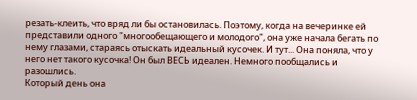резать-клеить, что вряд ли бы остановилась. Поэтому, когда на вечеринке ей представили одного "многообещающего и молодого", она уже начала бегать по нему глазами, стараясь отыскать идеальный кусочек. И тут... Она поняла, что у него нет такого кусочка! Он был ВЕСЬ идеален. Немного пообщались и разошлись.
Который день она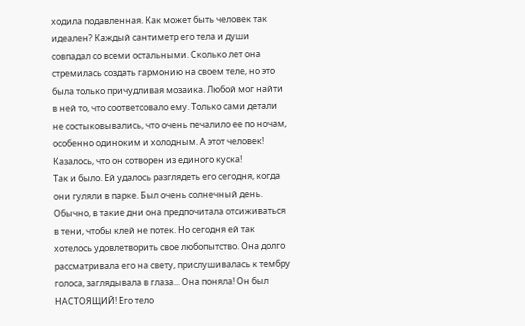ходила подавленная. Как может быть человек так идеален? Каждый сантиметр его тела и души совпадал со всеми остальными. Сколько лет она стремилась создать гармонию на своем теле, но это была только причудливая мозаика. Любой мог найти в ней то, что соответсовало ему. Только сами детали не состыковывались, что очень печалило ее по ночам, особенно одиноким и холодным. А этот человек! Казалось, что он сотворен из единого куска!
Так и было. Ей удалось разглядеть его сегодня, когда они гуляли в парке. Был очень солнечный день. Обычно, в такие дни она предпочитала отсиживаться в тени, чтобы клей не потек. Но сегодня ей так хотелось удовлетворить свое любопытство. Она долго рассматривала его на свету, прислушивалась к тембру голоса, заглядывала в глаза... Она поняла! Он был НАСТОЯЩИЙ! Его тело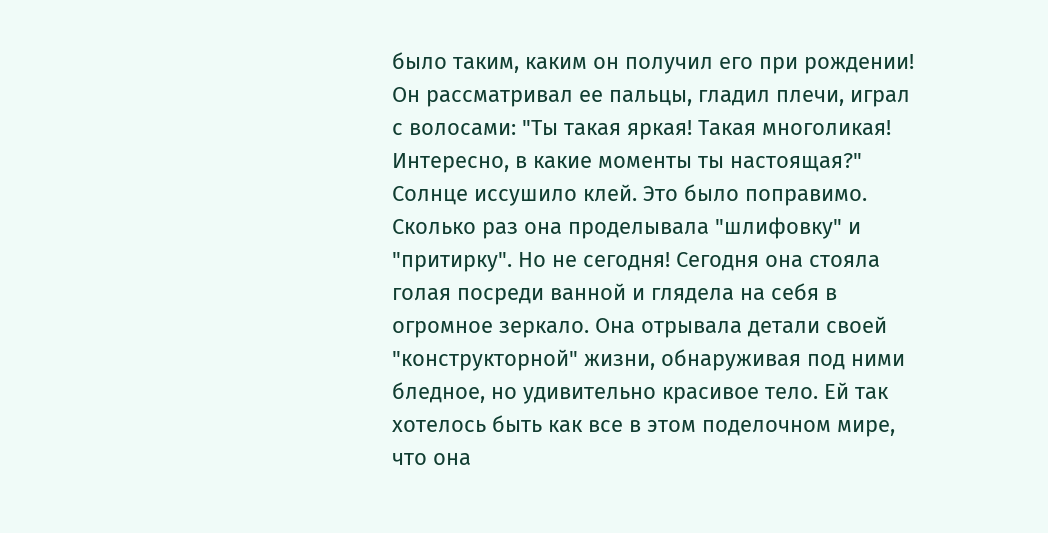было таким, каким он получил его при рождении! Он рассматривал ее пальцы, гладил плечи, играл с волосами: "Ты такая яркая! Такая многоликая! Интересно, в какие моменты ты настоящая?"
Солнце иссушило клей. Это было поправимо. Сколько раз она проделывала "шлифовку" и "притирку". Но не сегодня! Сегодня она стояла голая посреди ванной и глядела на себя в огромное зеркало. Она отрывала детали своей "конструкторной" жизни, обнаруживая под ними бледное, но удивительно красивое тело. Ей так хотелось быть как все в этом поделочном мире, что она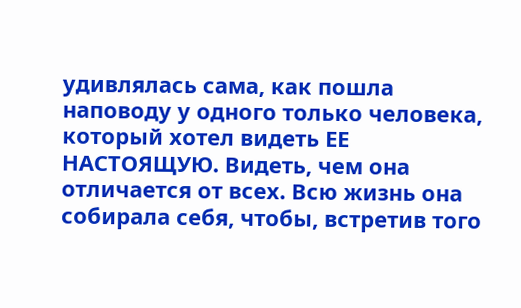удивлялась сама, как пошла наповоду у одного только человека, который хотел видеть ЕЕ НАСТОЯЩУЮ. Видеть, чем она отличается от всех. Всю жизнь она собирала себя, чтобы, встретив того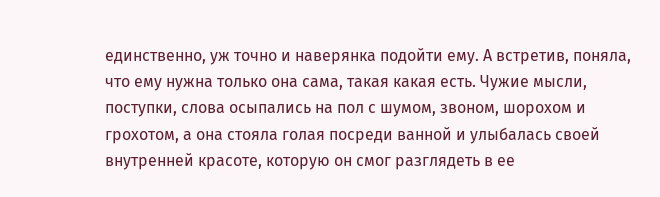единственно, уж точно и наверянка подойти ему. А встретив, поняла, что ему нужна только она сама, такая какая есть. Чужие мысли, поступки, слова осыпались на пол с шумом, звоном, шорохом и грохотом, а она стояла голая посреди ванной и улыбалась своей внутренней красоте, которую он смог разглядеть в ее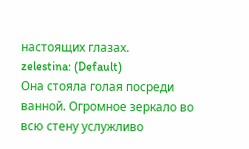настоящих глазах.
zelestina: (Default)
Она стояла голая посреди ванной. Огромное зеркало во всю стену услужливо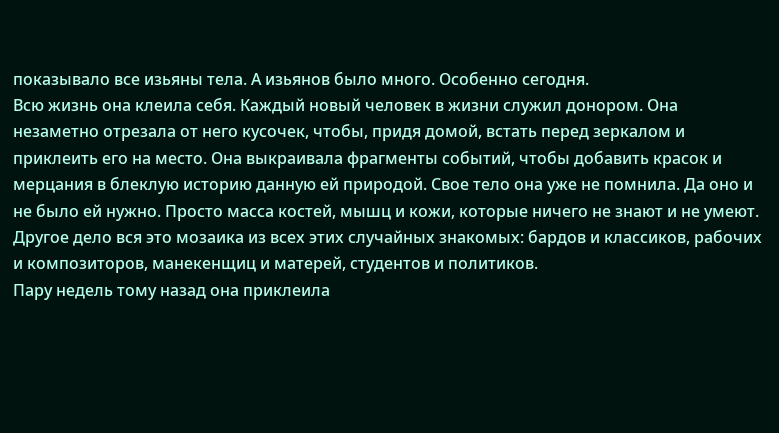показывало все изьяны тела. А изьянов было много. Особенно сегодня.
Всю жизнь она клеила себя. Каждый новый человек в жизни служил донором. Она незаметно отрезала от него кусочек, чтобы, придя домой, встать перед зеркалом и приклеить его на место. Она выкраивала фрагменты событий, чтобы добавить красок и мерцания в блеклую историю данную ей природой. Свое тело она уже не помнила. Да оно и не было ей нужно. Просто масса костей, мышц и кожи, которые ничего не знают и не умеют. Другое дело вся это мозаика из всех этих случайных знакомых: бардов и классиков, рабочих и композиторов, манекенщиц и матерей, студентов и политиков.
Пару недель тому назад она приклеила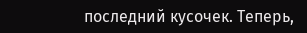последний кусочек. Теперь,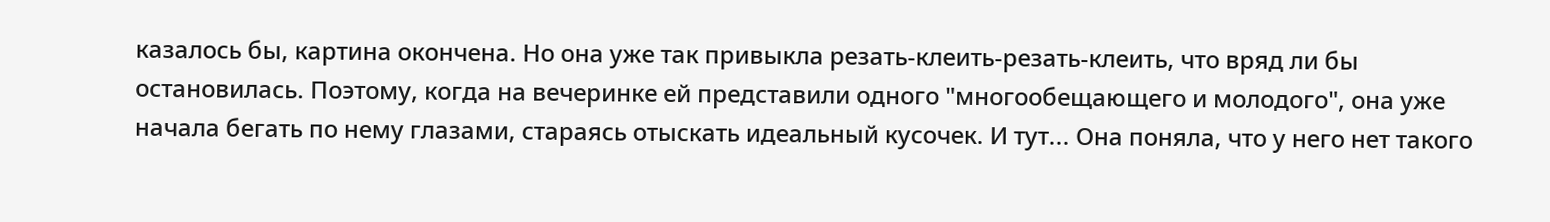казалось бы, картина окончена. Но она уже так привыкла резать-клеить-резать-клеить, что вряд ли бы остановилась. Поэтому, когда на вечеринке ей представили одного "многообещающего и молодого", она уже начала бегать по нему глазами, стараясь отыскать идеальный кусочек. И тут... Она поняла, что у него нет такого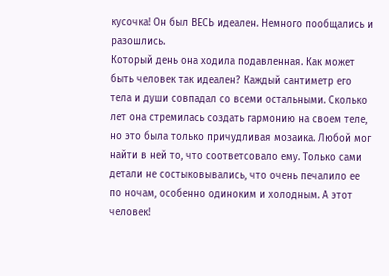кусочка! Он был ВЕСЬ идеален. Немного пообщались и разошлись.
Который день она ходила подавленная. Как может быть человек так идеален? Каждый сантиметр его тела и души совпадал со всеми остальными. Сколько лет она стремилась создать гармонию на своем теле, но это была только причудливая мозаика. Любой мог найти в ней то, что соответсовало ему. Только сами детали не состыковывались, что очень печалило ее по ночам, особенно одиноким и холодным. А этот человек!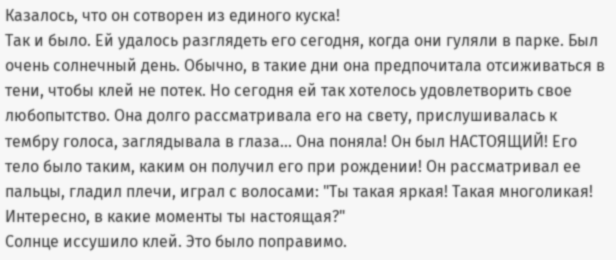Казалось, что он сотворен из единого куска!
Так и было. Ей удалось разглядеть его сегодня, когда они гуляли в парке. Был очень солнечный день. Обычно, в такие дни она предпочитала отсиживаться в тени, чтобы клей не потек. Но сегодня ей так хотелось удовлетворить свое любопытство. Она долго рассматривала его на свету, прислушивалась к тембру голоса, заглядывала в глаза... Она поняла! Он был НАСТОЯЩИЙ! Его тело было таким, каким он получил его при рождении! Он рассматривал ее пальцы, гладил плечи, играл с волосами: "Ты такая яркая! Такая многоликая! Интересно, в какие моменты ты настоящая?"
Солнце иссушило клей. Это было поправимо.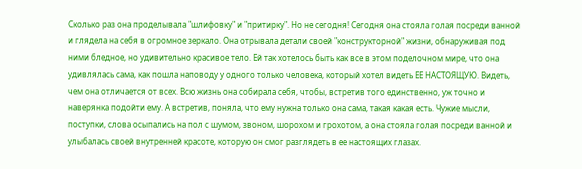Сколько раз она проделывала "шлифовку" и "притирку". Но не сегодня! Сегодня она стояла голая посреди ванной и глядела на себя в огромное зеркало. Она отрывала детали своей "конструкторной" жизни, обнаруживая под ними бледное, но удивительно красивое тело. Ей так хотелось быть как все в этом поделочном мире, что она удивлялась сама, как пошла наповоду у одного только человека, который хотел видеть ЕЕ НАСТОЯЩУЮ. Видеть, чем она отличается от всех. Всю жизнь она собирала себя, чтобы, встретив того единственно, уж точно и наверянка подойти ему. А встретив, поняла, что ему нужна только она сама, такая какая есть. Чужие мысли, поступки, слова осыпались на пол с шумом, звоном, шорохом и грохотом, а она стояла голая посреди ванной и улыбалась своей внутренней красоте, которую он смог разглядеть в ее настоящих глазах.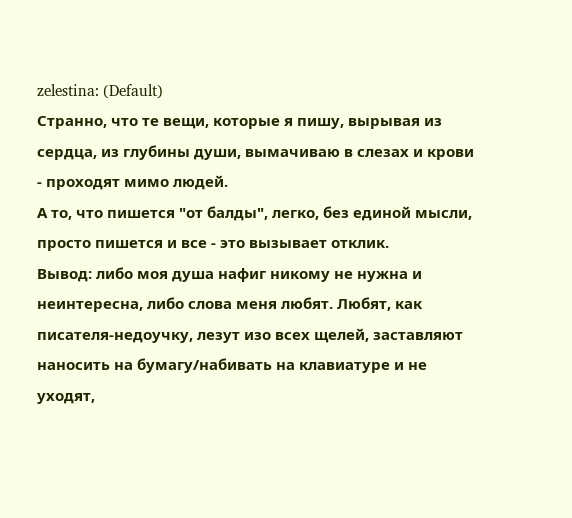zelestina: (Default)
Странно, что те вещи, которые я пишу, вырывая из сердца, из глубины души, вымачиваю в слезах и крови - проходят мимо людей.
А то, что пишется "от балды", легко, без единой мысли, просто пишется и все - это вызывает отклик.
Вывод: либо моя душа нафиг никому не нужна и неинтересна, либо слова меня любят. Любят, как писателя-недоучку, лезут изо всех щелей, заставляют наносить на бумагу/набивать на клавиатуре и не уходят,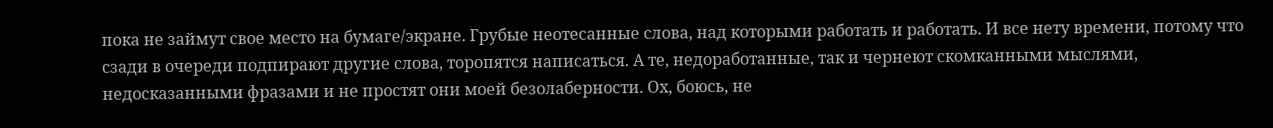пока не займут свое место на бумаге/экране. Грубые неотесанные слова, над которыми работать и работать. И все нету времени, потому что сзади в очереди подпирают другие слова, торопятся написаться. А те, недоработанные, так и чернеют скомканными мыслями, недосказанными фразами и не простят они моей безолаберности. Ох, боюсь, не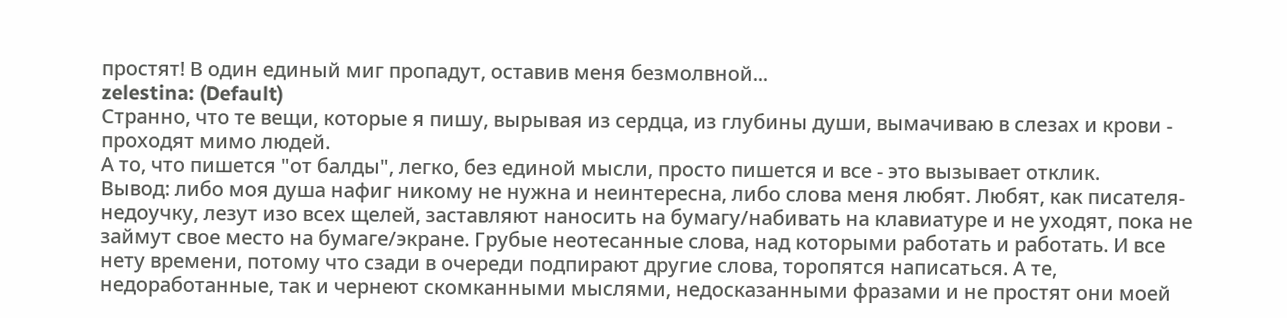простят! В один единый миг пропадут, оставив меня безмолвной...
zelestina: (Default)
Странно, что те вещи, которые я пишу, вырывая из сердца, из глубины души, вымачиваю в слезах и крови - проходят мимо людей.
А то, что пишется "от балды", легко, без единой мысли, просто пишется и все - это вызывает отклик.
Вывод: либо моя душа нафиг никому не нужна и неинтересна, либо слова меня любят. Любят, как писателя-недоучку, лезут изо всех щелей, заставляют наносить на бумагу/набивать на клавиатуре и не уходят, пока не займут свое место на бумаге/экране. Грубые неотесанные слова, над которыми работать и работать. И все нету времени, потому что сзади в очереди подпирают другие слова, торопятся написаться. А те, недоработанные, так и чернеют скомканными мыслями, недосказанными фразами и не простят они моей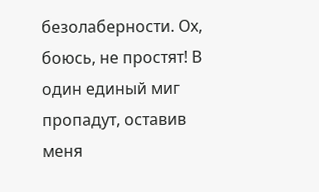безолаберности. Ох, боюсь, не простят! В один единый миг пропадут, оставив меня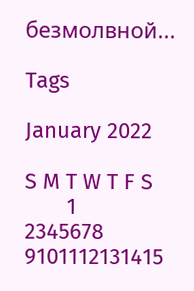безмолвной...

Tags

January 2022

S M T W T F S
       1
2345678
9101112131415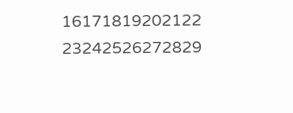16171819202122
23242526272829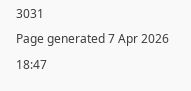3031
Page generated 7 Apr 2026 18:47